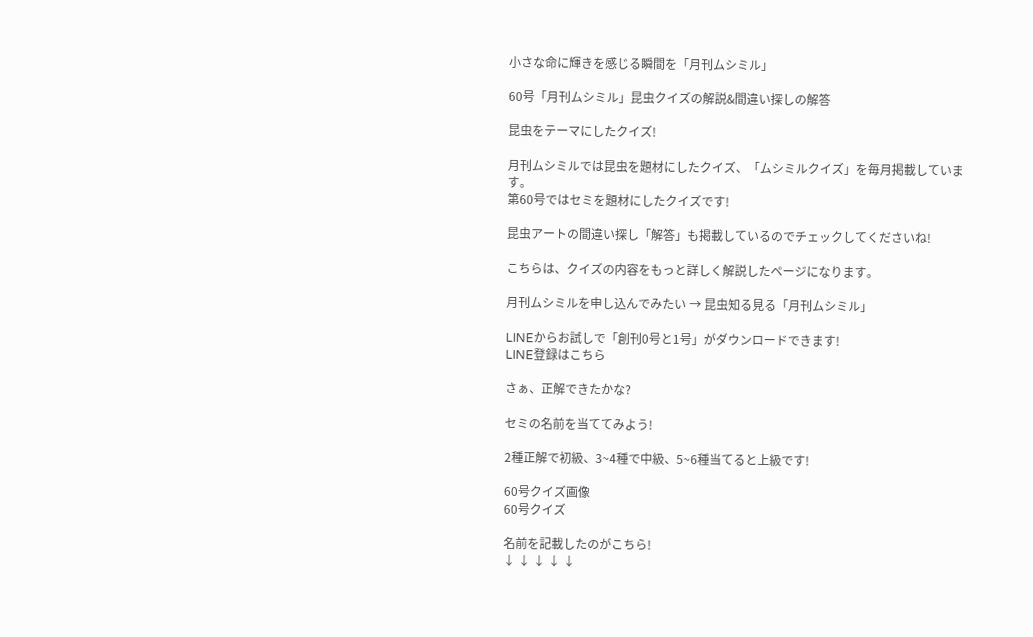小さな命に輝きを感じる瞬間を「月刊ムシミル」

60号「月刊ムシミル」昆虫クイズの解説&間違い探しの解答

昆虫をテーマにしたクイズ!

月刊ムシミルでは昆虫を題材にしたクイズ、「ムシミルクイズ」を毎月掲載しています。
第60号ではセミを題材にしたクイズです!

昆虫アートの間違い探し「解答」も掲載しているのでチェックしてくださいね!

こちらは、クイズの内容をもっと詳しく解説したページになります。

月刊ムシミルを申し込んでみたい → 昆虫知る見る「月刊ムシミル」

LINEからお試しで「創刊0号と1号」がダウンロードできます!
LINE登録はこちら

さぁ、正解できたかな?

セミの名前を当ててみよう!

2種正解で初級、3~4種で中級、5~6種当てると上級です!

60号クイズ画像
60号クイズ

名前を記載したのがこちら!
↓ ↓ ↓ ↓ ↓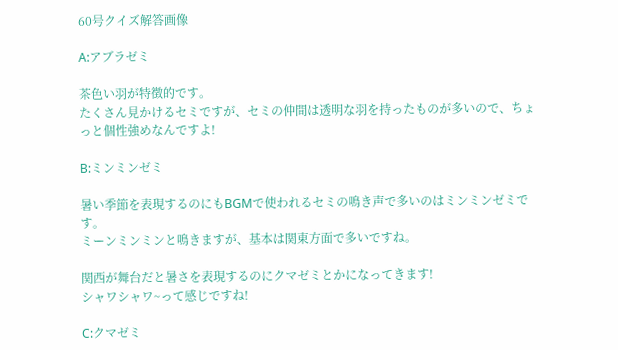60号クイズ解答画像

A:アブラゼミ

茶色い羽が特徴的です。
たくさん見かけるセミですが、セミの仲間は透明な羽を持ったものが多いので、ちょっと個性強めなんですよ!

B:ミンミンゼミ

暑い季節を表現するのにもBGMで使われるセミの鳴き声で多いのはミンミンゼミです。
ミーンミンミンと鳴きますが、基本は関東方面で多いですね。

関西が舞台だと暑さを表現するのにクマゼミとかになってきます!
シャワシャワ~って感じですね!

C:クマゼミ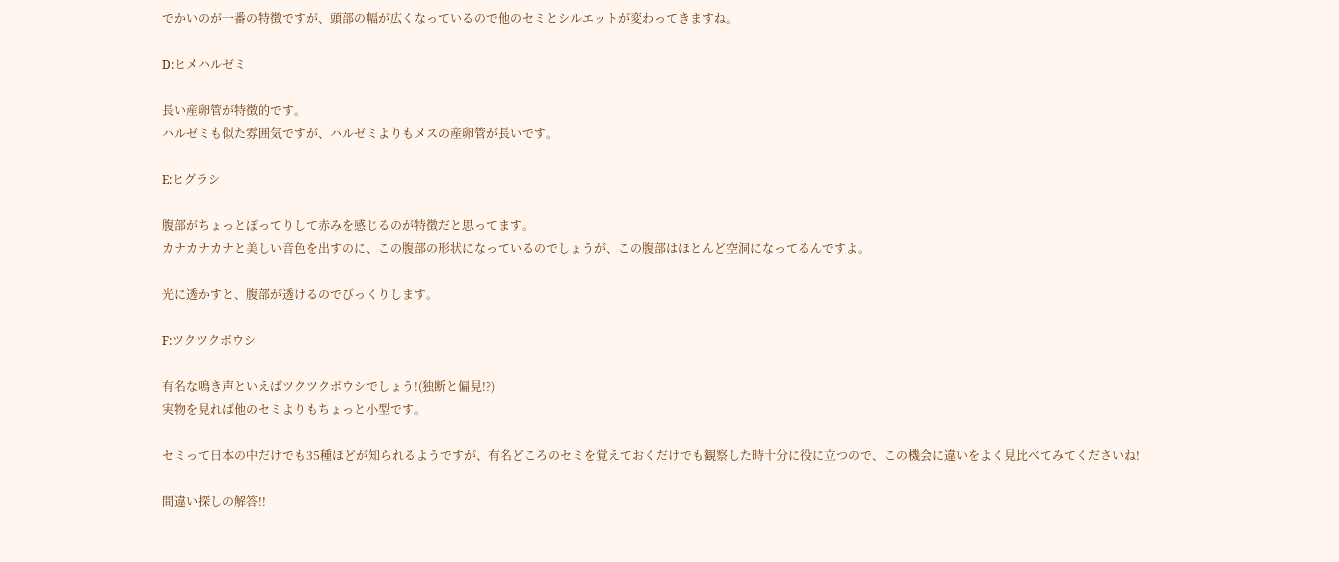でかいのが一番の特徴ですが、頭部の幅が広くなっているので他のセミとシルエットが変わってきますね。

D:ヒメハルゼミ

長い産卵管が特徴的です。
ハルゼミも似た雰囲気ですが、ハルゼミよりもメスの産卵管が長いです。

E:ヒグラシ

腹部がちょっとぽってりして赤みを感じるのが特徴だと思ってます。
カナカナカナと美しい音色を出すのに、この腹部の形状になっているのでしょうが、この腹部はほとんど空洞になってるんですよ。

光に透かすと、腹部が透けるのでびっくりします。

F:ツクツクボウシ

有名な鳴き声といえばツクツクボウシでしょう!(独断と偏見!?)
実物を見れば他のセミよりもちょっと小型です。

セミって日本の中だけでも35種ほどが知られるようですが、有名どころのセミを覚えておくだけでも観察した時十分に役に立つので、この機会に違いをよく見比べてみてくださいね!

間違い探しの解答!!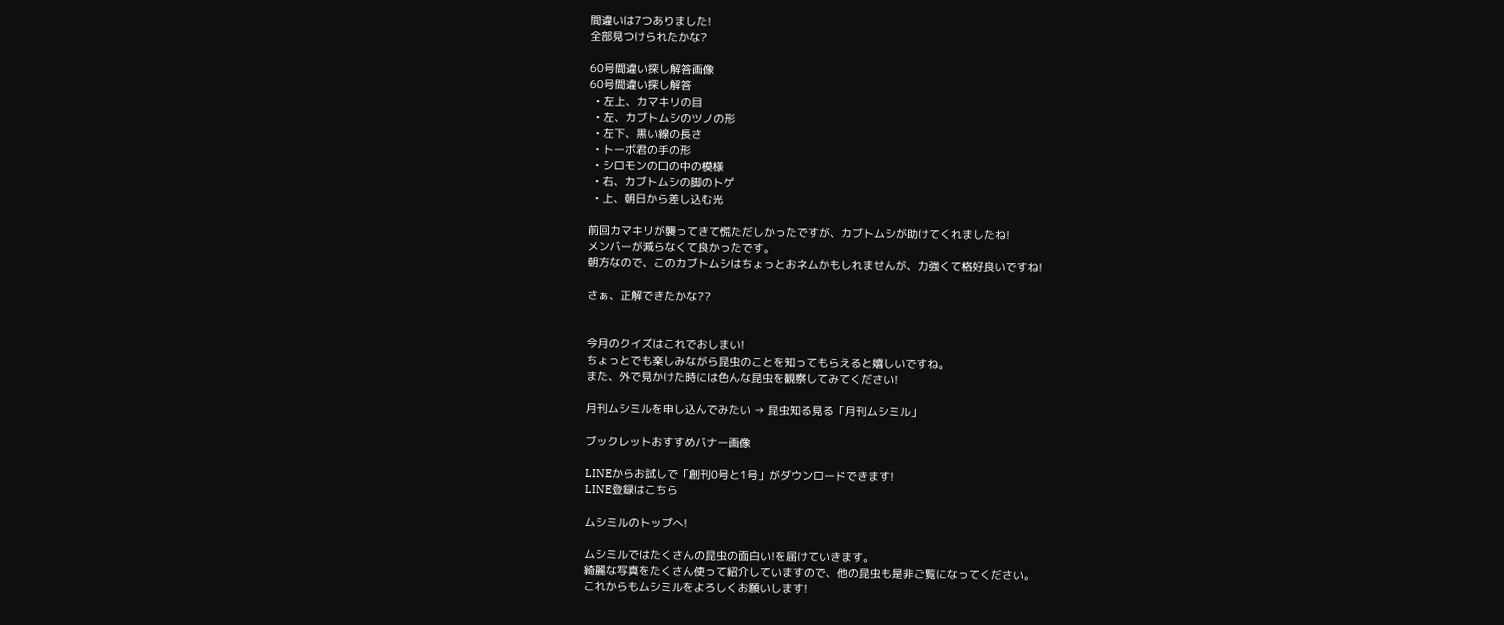間違いは7つありました!
全部見つけられたかな?

60号間違い探し解答画像
60号間違い探し解答
  • 左上、カマキリの目
  • 左、カブトムシのツノの形
  • 左下、黒い線の長さ
  • トーボ君の手の形
  • シロモンの口の中の模様
  • 右、カブトムシの脚のトゲ
  • 上、朝日から差し込む光

前回カマキリが襲ってきて慌ただしかったですが、カブトムシが助けてくれましたね!
メンバーが減らなくて良かったです。
朝方なので、このカブトムシはちょっとおネムかもしれませんが、力強くて格好良いですね!

さぁ、正解できたかな??


今月のクイズはこれでおしまい!
ちょっとでも楽しみながら昆虫のことを知ってもらえると嬉しいですね。
また、外で見かけた時には色んな昆虫を観察してみてください!

月刊ムシミルを申し込んでみたい → 昆虫知る見る「月刊ムシミル」

ブックレットおすすめバナー画像

LINEからお試しで「創刊0号と1号」がダウンロードできます!
LINE登録はこちら

ムシミルのトップへ!

ムシミルではたくさんの昆虫の面白い!を届けていきます。
綺麗な写真をたくさん使って紹介していますので、他の昆虫も是非ご覧になってください。
これからもムシミルをよろしくお願いします!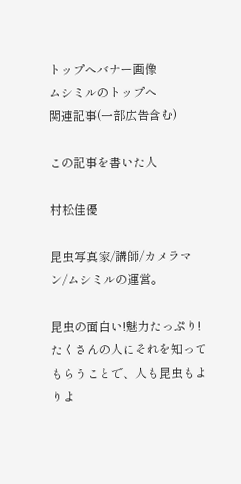トップへバナー画像
ムシミルのトップへ
関連記事(一部広告含む)

この記事を書いた人

村松佳優

昆虫写真家/講師/カメラマン/ムシミルの運営。

昆虫の面白い!魅力たっぷり!
たくさんの人にそれを知ってもらうことで、人も昆虫もよりよ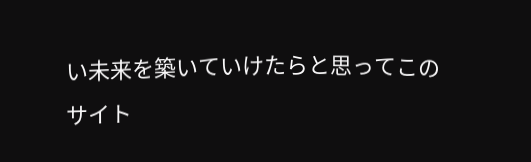い未来を築いていけたらと思ってこのサイト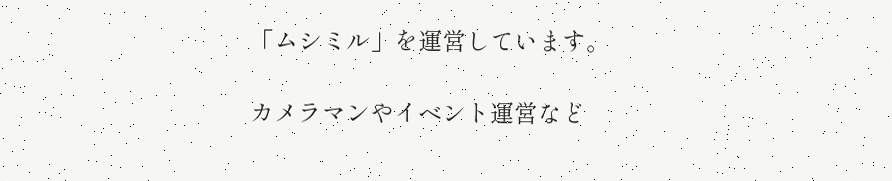「ムシミル」を運営しています。

カメラマンやイベント運営など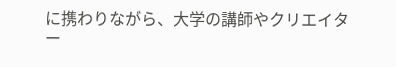に携わりながら、大学の講師やクリエイター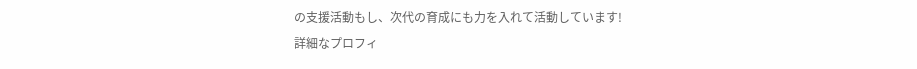の支援活動もし、次代の育成にも力を入れて活動しています!
詳細なプロフィ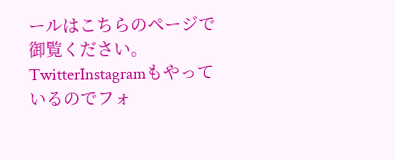ールはこちらのページで御覧ください。
TwitterInstagramもやっているのでフォ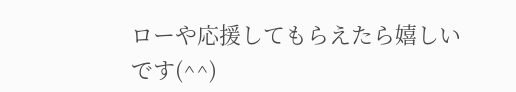ローや応援してもらえたら嬉しいです(^^)